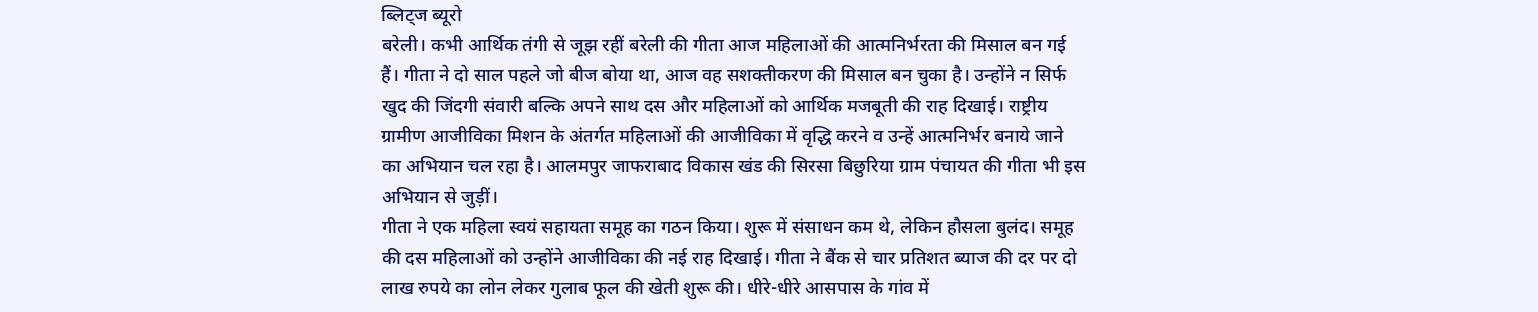ब्लिट्ज ब्यूरो
बरेली। कभी आर्थिक तंगी से जूझ रहीं बरेली की गीता आज महिलाओं की आत्मनिर्भरता की मिसाल बन गई हैं। गीता ने दो साल पहले जो बीज बोया था, आज वह सशक्तीकरण की मिसाल बन चुका है। उन्होंने न सिर्फ खुद की जिंदगी संवारी बल्कि अपने साथ दस और महिलाओं को आर्थिक मजबूती की राह दिखाई। राष्ट्रीय ग्रामीण आजीविका मिशन के अंतर्गत महिलाओं की आजीविका में वृद्धि करने व उन्हें आत्मनिर्भर बनाये जाने का अभियान चल रहा है। आलमपुर जाफराबाद विकास खंड की सिरसा बिछुरिया ग्राम पंचायत की गीता भी इस अभियान से जुड़ीं।
गीता ने एक महिला स्वयं सहायता समूह का गठन किया। शुरू में संसाधन कम थे, लेकिन हौसला बुलंद। समूह की दस महिलाओं को उन्होंने आजीविका की नई राह दिखाई। गीता ने बैंक से चार प्रतिशत ब्याज की दर पर दो लाख रुपये का लोन लेकर गुलाब फूल की खेती शुरू की। धीरे-धीरे आसपास के गांव में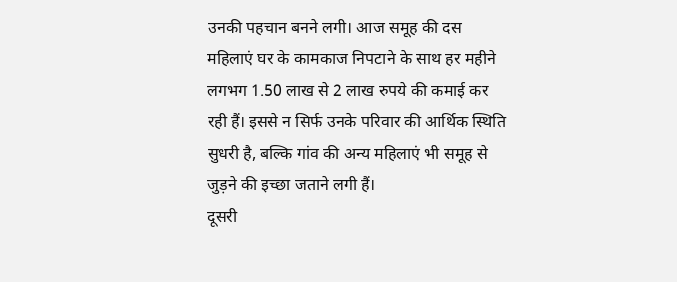उनकी पहचान बनने लगी। आज समूह की दस महिलाएं घर के कामकाज निपटाने के साथ हर महीने लगभग 1.50 लाख से 2 लाख रुपये की कमाई कर रही हैं। इससे न सिर्फ उनके परिवार की आर्थिक स्थिति सुधरी है, बल्कि गांव की अन्य महिलाएं भी समूह से जुड़ने की इच्छा जताने लगी हैं।
दूसरी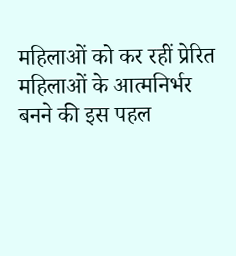महिलाओं को कर रहीं प्रेरित
महिलाओं के आत्मनिर्भर बनने की इस पहल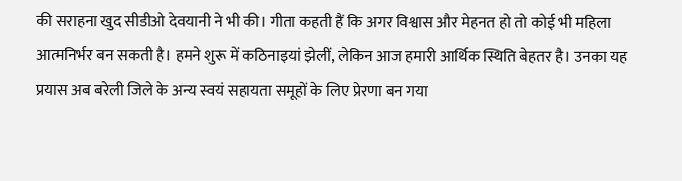की सराहना खुद सीडीओ देवयानी ने भी की। गीता कहती हैं कि अगर विश्वास और मेहनत हो तो कोई भी महिला आत्मनिर्भर बन सकती है। हमने शुरू में कठिनाइयां झेलीं, लेकिन आज हमारी आर्थिक स्थिति बेहतर है। उनका यह प्रयास अब बरेली जिले के अन्य स्वयं सहायता समूहों के लिए प्रेरणा बन गया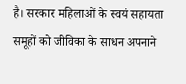है। सरकार महिलाओं के स्वयं सहायता समूहों को जीविका के साधन अपनाने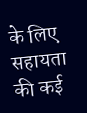के लिए सहायता की कई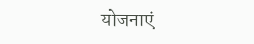योजनाएं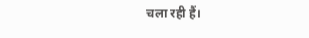चला रही हैं।